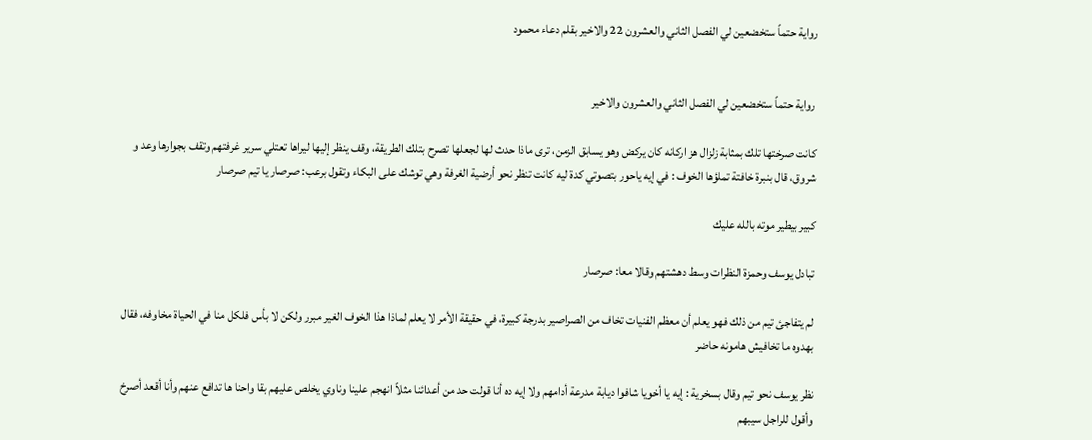رواية حتماً ستخضعين لي الفصل الثاني والعشرون 22 والاخير بقلم دعاء محمود


 رواية حتماً ستخضعين لي الفصل الثاني والعشرون والاخير

كانت صرختها تلك بمثابة زلزال هز اركانه كان يركض وهو يسابق الزمن، ترى ماذا حدث لها لجعلها تصرح بتلك الطريقة، وقف ينظر إليها ليراها تعتلي سرير غرفتهم وتقف بجوارها وعد و شروق، قال بنبرة خافتة تملؤها الخوف : في إيه ياحور بتصوتي كدة ليه كانت تنظر نحو أرضية الغرفة وهي توشك على البكاء وتقول برعب: صرصار یا تیم صرصار

كبير بيطير موته بالله عليك

تبادل يوسف وحمزة النظرات وسط دهشتهم وقالا معا: صرصار

لم يتفاجئ تيم من ذلك فهو يعلم أن معظم الفنيات تخاف من الصراصير بدرجة كبيرة، في حقيقة الأمر لا يعلم لماذا هذا الخوف الغير مبرر ولكن لا بأس فلكل منا في الحياة مخاوفه، فقال بهدوه ما تخافيش هامونه حاضر

نظر يوسف نحو تيم وقال بسخرية : إيه يا أخويا شافوا ديابة مدرعة أدامهم ولا إيه ده أنا قولت حد من أعدائنا مثلاً انهجم علينا وناوي يخلص عليهم بقا واحنا ها تدافع عنهم وأنا أقعد أصرخ وأقول للراجل سيبهم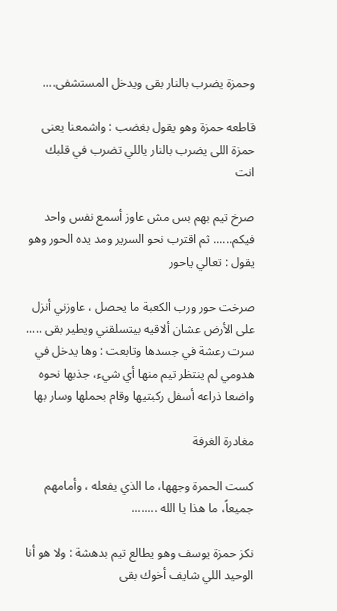وحمزة يضرب بالنار بقى ويدخل المستشفى....

قاطعه حمزة وهو يقول بغضب : واشمعنا يعنى حمزة اللى يضرب بالنار ياللي تضرب في قلبك انت

صرخ تیم بهم بس مش عاوز أسمع نفس واحد فيكم...... ثم اقترب نحو السرير ومد يده الحور وهو يقول : تعالي ياحور

صرخت حور ورب الكعبة ما يحصل ، عاوزني أنزل على الأرض عشان ألاقيه بيتسلقني ويطير بقى ..... سرت رعشة في جسدها وتابعت : وها يدخل في هدومي لم ينتظر تيم منها أي شيء، جذبها نحوه واضعا ذراعه أسفل ركبتيها وقام بحملها وسار بها

مغادرة الغرفة

كست الحمرة وجهها، ما الذي يفعله ، وأمامهم جميعاً، ما هذا يا الله ........

نكز حمزة يوسف وهو يطالع تيم بدهشة : ولا هو أنا الوحيد اللي شايف أخوك بقى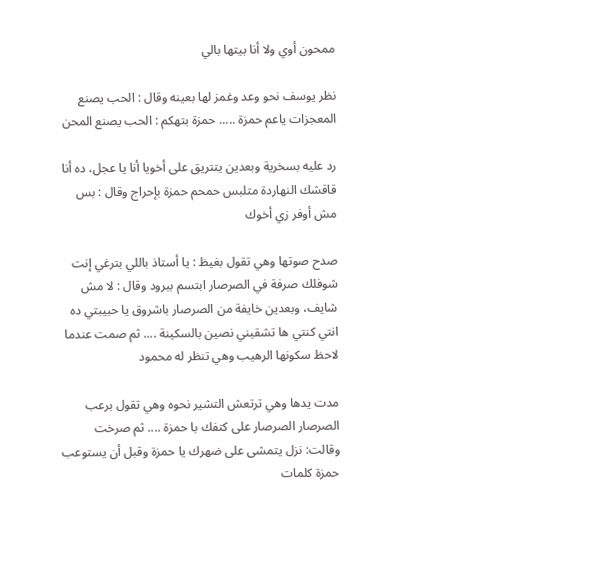ممحون أوي ولا أنا بيتها بالي

نظر يوسف نحو وعد وغمز لها بعينه وقال : الحب يصنع المعجزات ياعم حمزة ..... حمزة بتهكم : الحب يصنع المحن

رد عليه بسخرية وبعدين يتتريق على أخويا أنا يا عجل، ده أنا قاقشك النهاردة متلبس حمحم حمزة بإحراج وقال : بس مش أوفر زي أخوك

صدح صوتها وهي تقول بغيظ : يا أستاذ باللي بترغي إنت شوفلك صرفة في الصرصار ابتسم ببرود وقال : لا مش شايف، وبعدين خايفة من الصرصار باشروق يا حبيبتي ده انتي كنتي ها تشقيني نصين بالسكينة .... ثم صمت عندما لاحظ سكونها الرهيب وهي تنظر له محمود

مدت يدها وهي ترتعش التشير نحوه وهي تقول برعب الصرصار الصرصار على كتفك با حمزة .... ثم صرخت وقالت: نزل يتمشى على ضهرك يا حمزة وقبل أن يستوعب حمزة كلمات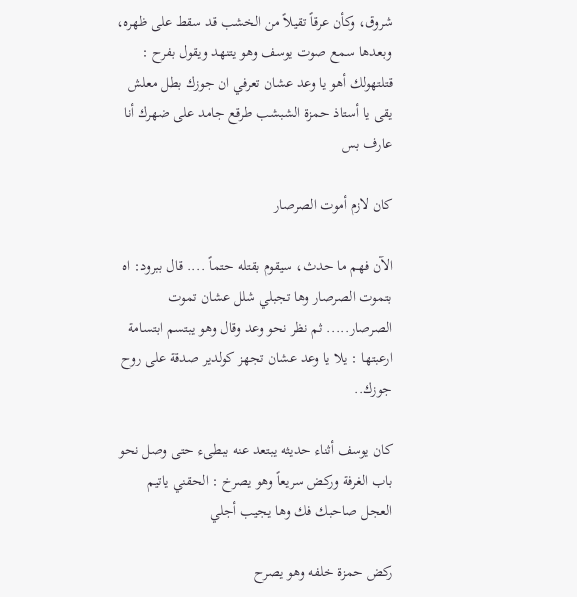شروق، وكأن عرقاً تقيلاً من الخشب قد سقط على ظهره، وبعدها سمع صوت يوسف وهو يتنهد ويقول بفرح : قتلتهولك أهو يا وعد عشان تعرفي ان جوزك بطل معلش يقى يا أستاذ حمزة الشبشب طرقع جامد على ضهرك أنا عارف بس

كان لازم أموت الصرصار

الآن فهم ما حدث، سيقوم بقتله حتماً .... قال ببرود: اه بتموت الصرصار وها تجبلي شلل عشان تموت الصرصار..... ثم نظر نحو وعد وقال وهو يبتسم ابتسامة ارعبتها : يلا يا وعد عشان تجهز كولدير صدقة على روح جوزك..

كان يوسف أثناء حديثه يبتعد عنه ببطىء حتى وصل نحو باب الغرفة وركض سريعاً وهو يصرخ : الحقني ياتيم العجل صاحبك فك وها يجيب أجلي

ركض حمزة خلفه وهو يصرح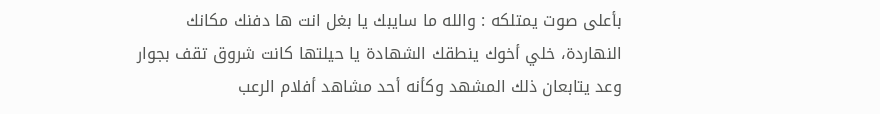بأعلى صوت يمتلكه : والله ما سايبك يا بغل انت ها دفنك مكانك النهاردة، خلي أخوك ينطقك الشهادة يا حيلتها كانت شروق تقف بجوار وعد يتابعان ذلك المشهد وكأنه أحد مشاهد أفلام الرعب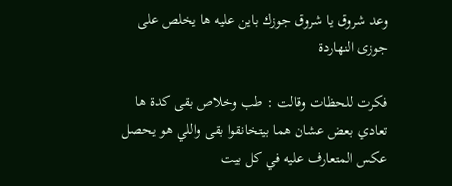وعد شروق يا شروق جوزك باين عليه ها يخلص على جوزى النهاردة

فكرت للحظات وقالت : طب وخلاص بقى كدة ها تعادي بعض عشان هما بيتخانقوا بقى واللي هو يحصل عكس المتعارف عليه في كل بيت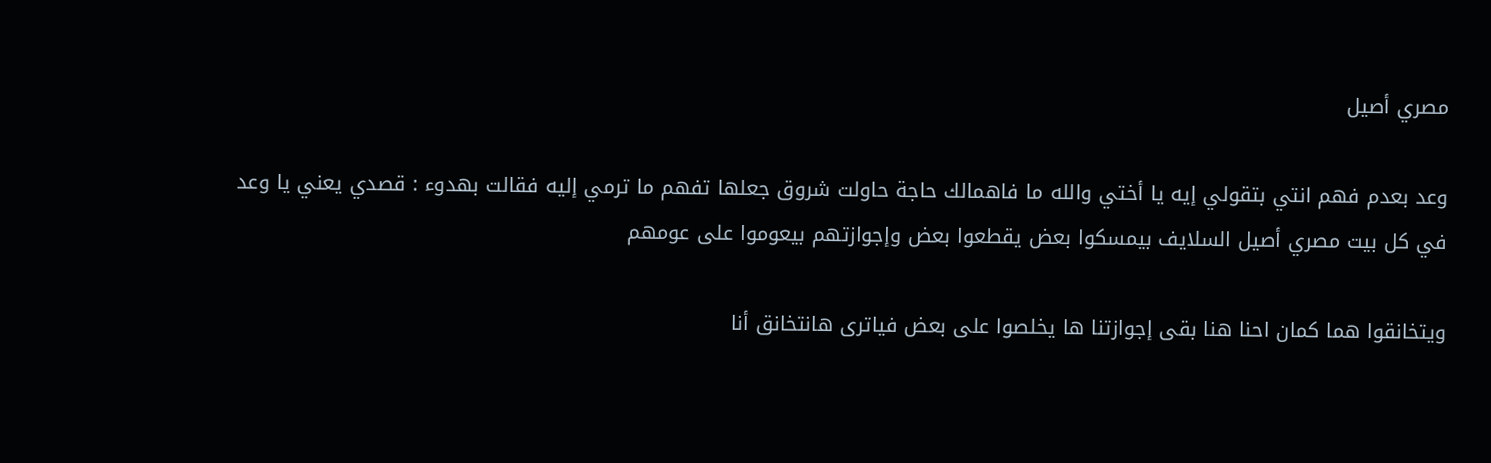مصري أصيل

وعد بعدم فهم انتي بتقولي إيه يا أختي والله ما فاهمالك حاجة حاولت شروق جعلها تفهم ما ترمي إليه فقالت بهدوء : قصدي يعني يا وعد في كل بيت مصري أصيل السلايف بيمسكوا بعض يقطعوا بعض وإجوازتهم بيعوموا على عومهم

ويتخانقوا هما كمان احنا هنا بقى إجوازتنا ها يخلصوا على بعض فياترى هانتخانق أنا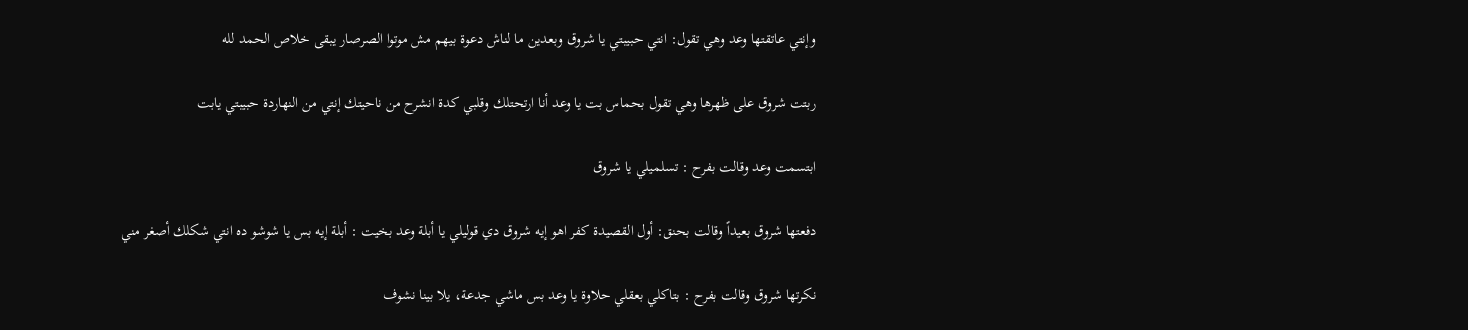وإنتي عاتقتها وعد وهي تقول: انتي حبيبتي يا شروق وبعدين ما لناش دعوة بيهم مش موتوا الصرصار يبقى خلاص الحمد لله

ربتت شروق على ظهرها وهي تقول بحماس بت يا وعد أنا ارتحتلك وقلبي كدة انشرح من ناحيتك إنتي من النهاردة حبيبتي يابت

ابتسمت وعد وقالت بفرح : تسلميلي يا شروق

دفعتها شروق بعيداً وقالت بحنق: أول القصيدة كفر اهو إيه شروق دي قوليلي يا أبلة وعد بخيت : أبلة إيه بس يا شوشو ده انتي شكلك أصغر مني

نكرتها شروق وقالت بفرح : بتاكلي بعقلي حلاوة يا وعد بس ماشي جدعة، يلا بينا نشوف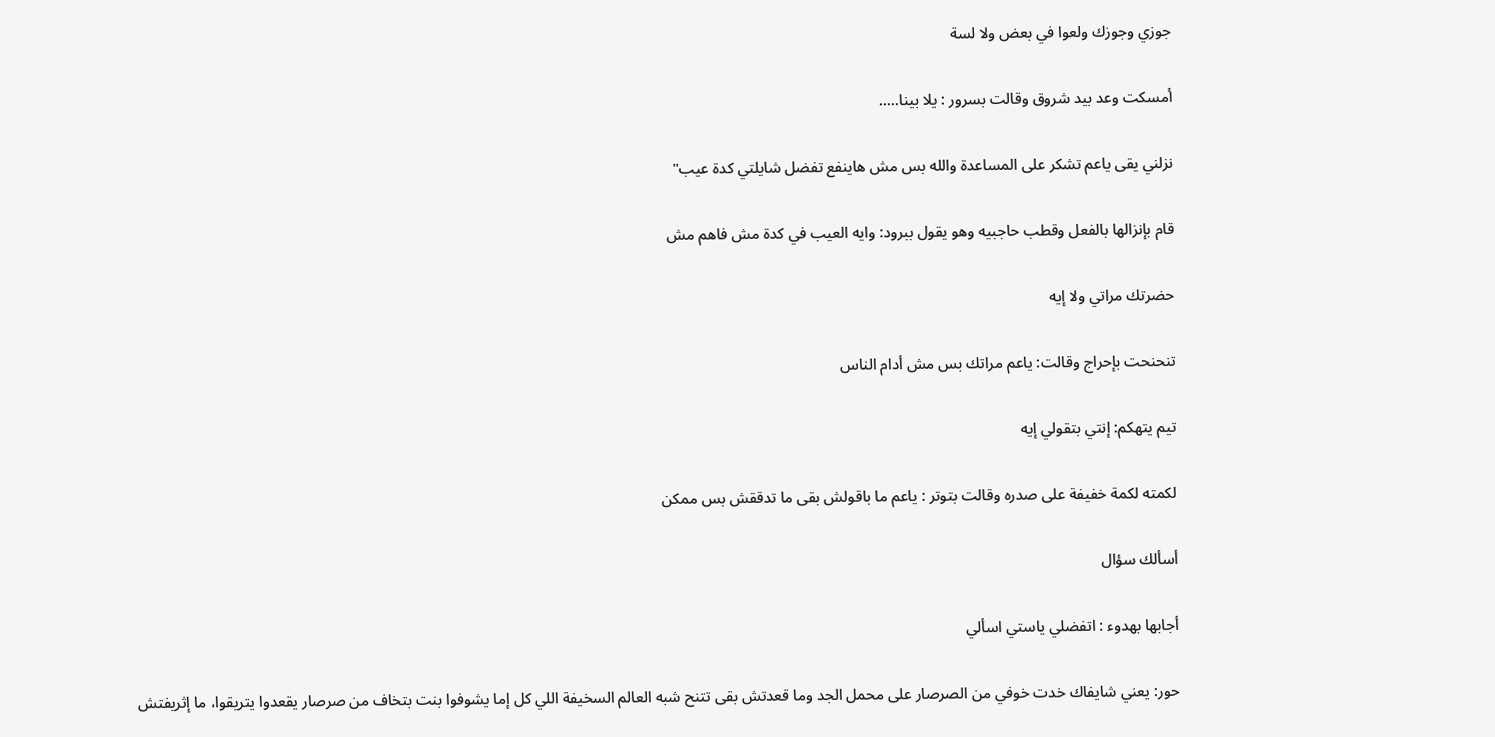جوزي وجوزك ولعوا في بعض ولا لسة

أمسكت وعد بيد شروق وقالت بسرور : يلا بينا.....

نزلني يقى ياعم تشكر على المساعدة والله بس مش هاينفع تفضل شايلتي كدة عيب"

قام بإنزالها بالفعل وقطب حاجبيه وهو يقول ببرود: وايه العيب في كدة مش فاهم مش

حضرتك مراتي ولا إيه

تنحنحت بإحراج وقالت: ياعم مراتك بس مش أدام الناس

تيم يتهكم: إنتي بتقولي إيه

لكمته لكمة خفيفة على صدره وقالت بتوتر : ياعم ما باقولش بقى ما تدققش بس ممكن

أسألك سؤال

أجابها بهدوء : اتفضلي ياستي اسألي

حور: يعني شايفاك خدت خوفي من الصرصار على محمل الجد وما قعدتش بقى تتنح شبه العالم السخيفة اللي كل إما يشوفوا بنت بتخاف من صرصار يقعدوا يتريقوا، ما إثريفتش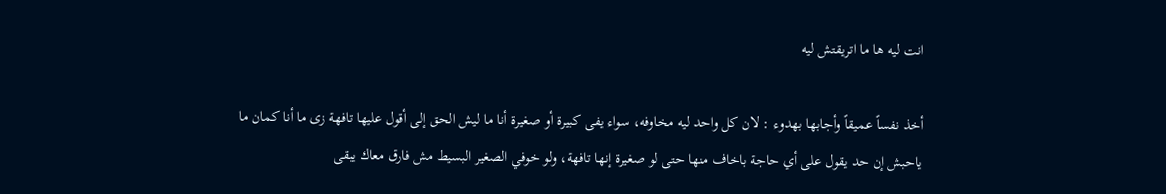انت ليه ها ما اتريقتش ليه

أخذ نفساً عميقاً وأجابها بهدوء : لان كل واحد ليه مخاوفه، سواء يفى كبيرة أو صغيرة أنا ما ليش الحق إلى أقول عليها تافهة زى ما أنا كمان ما ياحبش إن حد يقول على أي حاجة باخاف منها حتى لو صغيرة إنها تافهة، ولو خوفي الصغير البسيط مش فارق معاك يبقى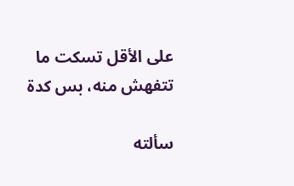على الأقل تسكت ما تتفهش منه، بس كدة

سألته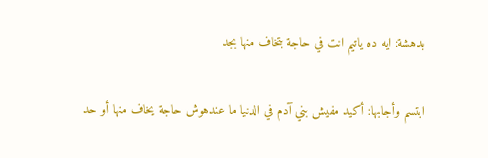بدهشة: ايه ده ياتيم انت في حاجة بتخاف منها بجد

ابتسم وأجابها: أكيد مفيش بني آدم في الدنيا ما عندهوش حاجة يخاف منها أو حد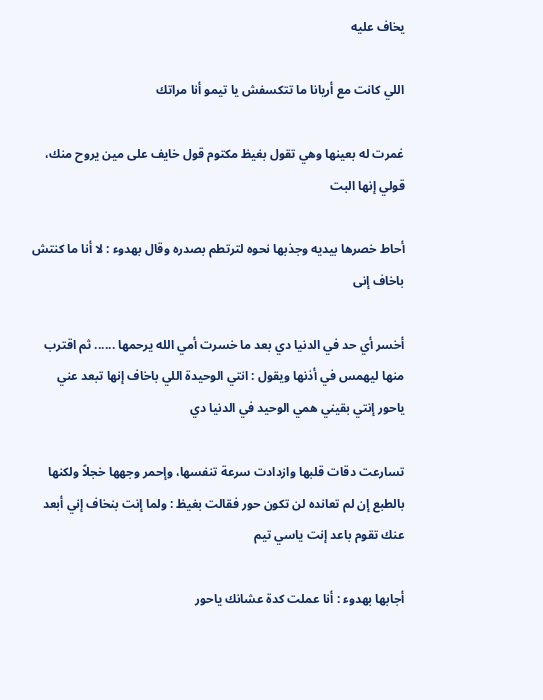يخاف عليه

اللي كانت مع أريانا ما تتكسفش يا تيمو أنا مراتك

غمرت له بعينها وهي تقول بغيظ مكتوم قول خايف على مين يروح منك، قولي إنها البت

أحاط خصرها بيديه وجذبها نحوه لترتطم بصدره وقال بهدوء : لا أنا ما كنتش باخاف إنى

أخسر أي حد في الدنيا دي بعد ما خسرت أمي الله يرحمها ...... ثم اقترب منها ليهمس في أذنها ويقول : انتي الوحيدة اللي باخاف إنها تبعد عني ياحور إنتي بقيني همي الوحيد في الدنيا دي

تسارعت دقات قلبها وازدادت سرعة تنفسها، وإحمر وجهها خجلاً ولكنها بالطبع إن لم تعانده لن تكون حور فقالت بغيظ : ولما إنت بنخاف إني أبعد عنك تقوم باعد إنت ياسي تيم

أجابها بهدوء : أنا عملت كدة عشانك ياحور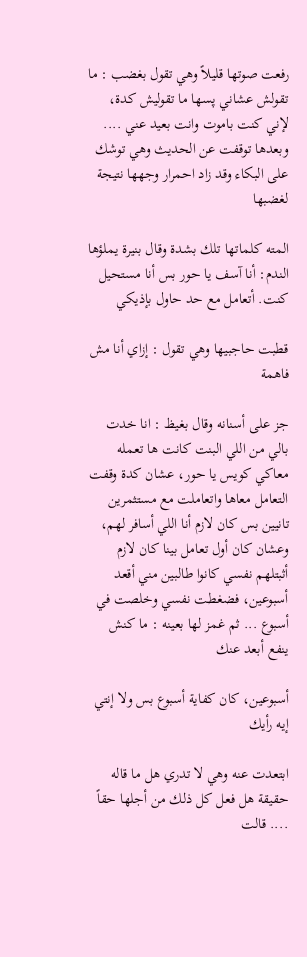رفعت صوتها قليلاً وهي تقول بغضب : ما تقولش عشاني پسها ما تقوليش كدة، لإني كنت باموت وانت بعيد عني .... وبعدها توقفت عن الحديث وهي توشك على البكاء وقد زاد احمرار وجهها نتيجة لغضبها

المته كلماتها تلك بشدة وقال بنيرة يملؤها الندم: أنا آسف يا حور بس أنا مستحيل كنت. أتعامل مع حد حاول بإذيكي

قطبت حاجبيها وهي تقول : إزاي أنا مش فاهمة

جز على أسنانه وقال بغيظ : انا خدت بالي من اللي البنت كانت ها تعمله معاكي كويس يا حور، عشان كدة وقفت التعامل معاها واتعاملت مع مستثمرين تانيين بس كان لازم أنا اللي أسافر لهم، وعشان كان أول تعامل بينا كان لازم أثبتلهم نفسي كانوا طالبين مني أقعد أسبوعين، فضغطت نفسي وخلصت في أسبوع ... ثم غمز لها بعينه : ما كنش ينفع أبعد عنك

أسبوعين، كان كفاية أسبوع بس ولا إنتي إيه رأيك

ابتعدت عنه وهي لا تدري هل ما قاله حقيقة هل فعل كل ذلك من أجلها حقاً .... قالت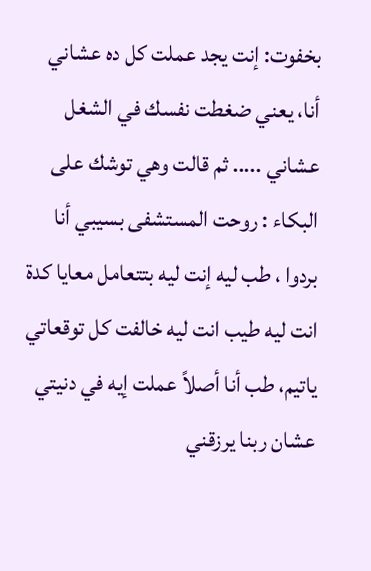بخفوت: إنت يجد عملت كل ده عشاني أنا، يعني ضغطت نفسك في الشغل عشاني ..... ثم قالت وهي توشك على البكاء : روحت المستشفى بسيبي أنا بردوا ، طب ليه إنت ليه بتتعامل معايا كدة انت ليه طيب انت ليه خالفت كل توقعاتي ياتيم، طب أنا أصلاً عملت إيه في دنيتي عشان ربنا يرزقني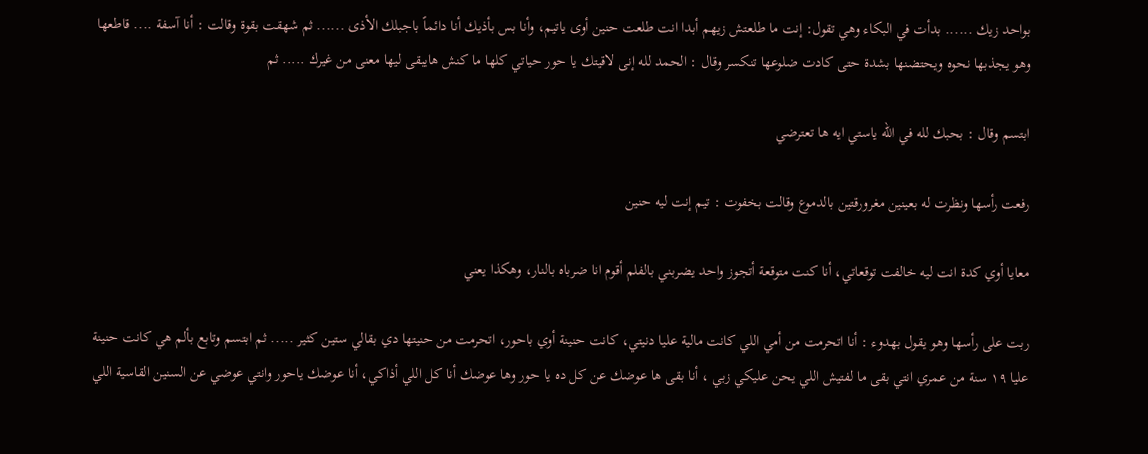بواحد زيك ...... بدأت في البكاء وهي تقول: إنت ما طلعتش زيهم أبدا انت طلعت حنين أوى ياتيم، وأنا بس بأذيك أنا دائماً باجبلك الأذى ...... ثم شهقت بقوة وقالت : أنا آسفة .... قاطعها وهو يجذبها نحوه ويحتضنها بشدة حتى كادت ضلوعها تنكسر وقال : الحمد لله إنى لاقيتك يا حور حياتي كلها ما كنش هايبقى ليها معنى من غيرك ..... ثم

ابتسم وقال : بحبك لله في الله ياستي ايه ها تعترضي

رفعت رأسها ونظرت له بعينين مغرورقتين بالدموع وقالت بخفوت : تيم إنت ليه حنين

معايا أوي كدة انت ليه خالفت توقعاتي، أنا كنت متوقعة أتجوز واحد يضربني بالفلم أقوم انا ضرباه بالنار، وهكذا يعني

ربت على رأسها وهو يقول بهدوء : أنا اتحرمت من أمي اللي كانت مالية عليا دنيتي، كانت حنينة أوي باحور، اتحرمت من حنيتها دي بقالي ستين كثير ..... ثم ابتسم وتابع بألم هي كانت حنينة عليا ١٩ سنة من عمري انتي بقى ما لفتيش اللي يحن عليكي زبي ، أنا بقى ها عوضك عن كل ده يا حور وها عوضك أنا كل اللي أذاكي، أنا عوضك ياحور وانتي عوضي عن السنين القاسية اللي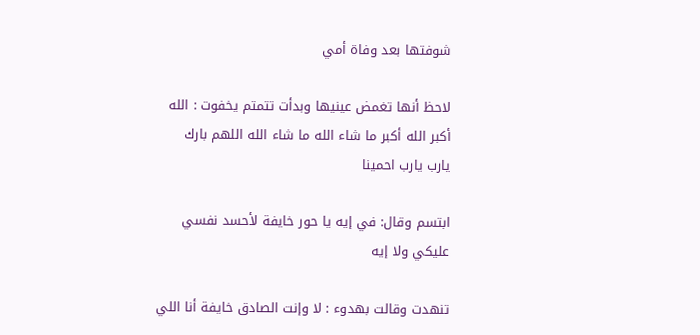شوفتها بعد وفاة أمي

لاحظ أنها تغمض عينيها وبدأت تتمتم يخفوت : الله أكبر الله أكبر ما شاء الله ما شاء الله اللهم بارك يارب يارب احمينا

ابتسم وقال: في إيه يا حور خايفة لأحسد نفسي عليكي ولا إيه

تنهدت وقالت بهدوء : لا وإنت الصادق خايفة أنا اللي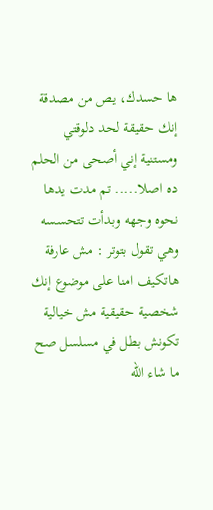ها حسدك، يص من مصدقة إنك حقيقة لحد دلوقتي ومستنية إني أصحى من الحلم ده اصلا..... تم مدت يدها نحوه وجهه وبدأت تتحسسه وهي تقول بتوتر : مش عارفة هاتكيف امنا على موضوع إنك شخصية حقيقية مش خيالية تكونش بطل في مسلسل صح ما شاء الله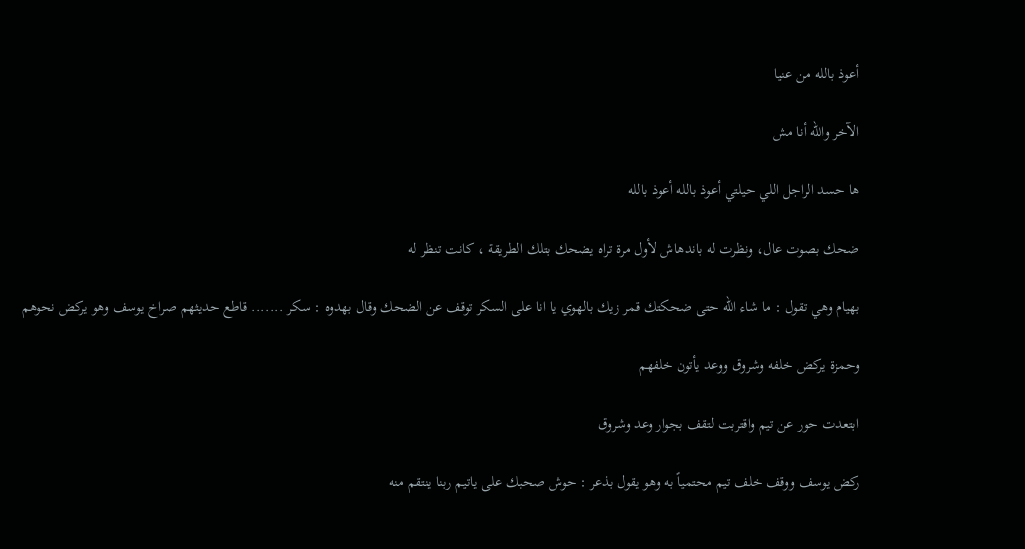أعوذ بالله من عنيا

الآخر والله أنا مش

ها حسد الراجل اللي حيلتي أعوذ بالله أعوذ بالله

ضحك بصوت عال، ونظرت له باندهاش لأول مرة تراه يضحك بتلك الطريقة ، كانت تنظر له

بهيام وهي تقول : ما شاء الله حتى ضحكتك قمر زيك بالهوي يا انا على السكر توقف عن الضحك وقال بهدوه : سكر ....... قاطع حديثهم صراخ يوسف وهو يركض نحوهم

وحمزة يركض خلفه وشروق ووعد يأتون خلفهم

ابتعدت حور عن تيم واقتربت لتقف بجوار وعد وشروق

ركض يوسف ووقف خلف تيم محتمياً به وهو يقول بذعر : حوش صحبك على ياتيم ربنا ينتقم منه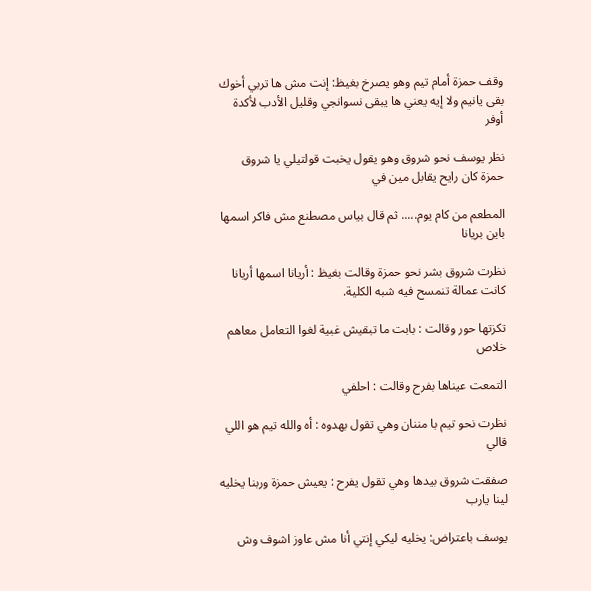وقف حمزة أمام تيم وهو يصرخ بغيظ: إنت مش ها تربي أخوك بقى يانيم ولا إيه يعني ها يبقى نسوانجي وقليل الأدب لأكدة أوفر

نظر يوسف نحو شروق وهو يقول يخبت قولتيلي يا شروق حمزة كان رايح يقابل مين في

المطعم من كام يوم..... ثم قال بياس مصطنع مش فاكر اسمها باین بریانا

نظرت شروق بشر نحو حمزة وقالت بغيظ : أريانا اسمها أريانا كانت عمالة تنمسح فيه شبه الكلية.

تكزتها حور وقالت : بابت ما تبقيش غبية لغوا التعامل معاهم خلاص

التمعت عيناها بفرح وقالت : احلفي

نظرت نحو تیم با مننان وهي تقول بهدوه : أه والله تيم هو اللي قالي

صفقت شروق بيدها وهي تقول يفرح : يعيش حمزة وربنا يخليه لينا يارب

يوسف باعتراض: يخليه ليكي إنتي أنا مش عاوز اشوف وش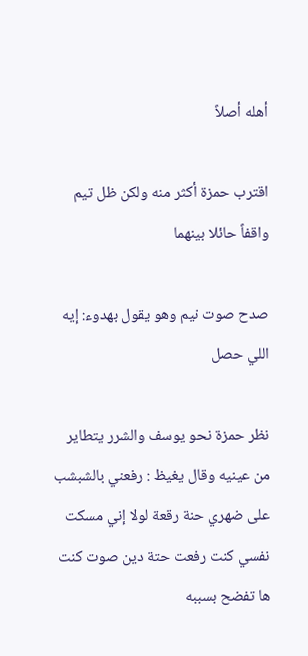أهله أصلاً

اقترب حمزة أكثر منه ولكن ظل تيم واقفاً حائلا بينهما

صدح صوت نيم وهو يقول بهدوء: إيه اللي حصل

نظر حمزة نحو يوسف والشرر يتطاير من عينيه وقال يغيظ : رفعني بالشبشب على ضهري حنة رقعة لولا إني مسكت نفسي كنت رفعت حتة دين صوت كنت ها تفضح بسببه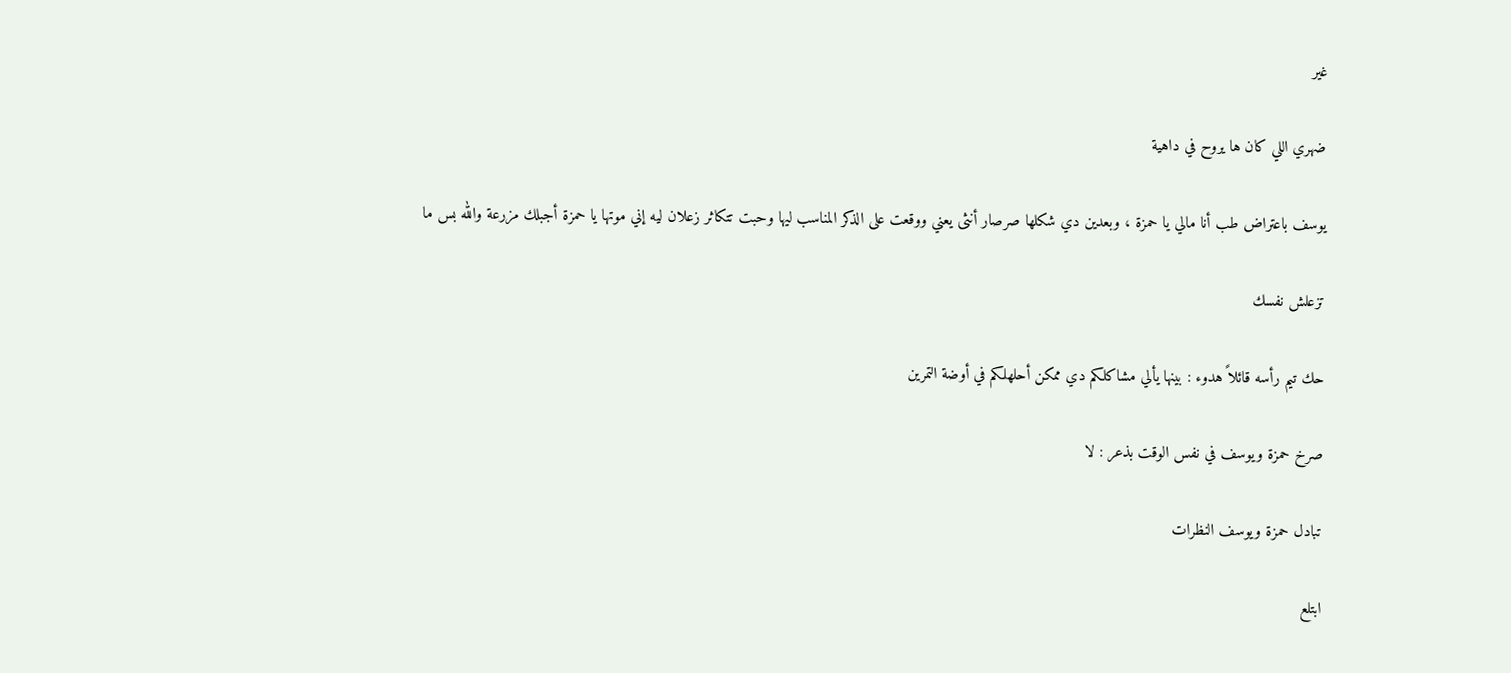غير

ضهري اللي كان ها يروح في داهية

يوسف باعتراض طب أنا مالي يا حمزة ، وبعدين دي شكلها صرصار أنثى يعني ووقعت على الذكر المناسب ليها وحبت تتكاثر زعلان ليه إني موتها يا حمزة أجبلك مزرعة والله بس ما

تزعلش نفسك

حك تيم رأسه قائلاً هدوء : بينها يألي مشاكلكم دي ممكن أحلهلكم في أوضة التمرين

صرخ حمزة ويوسف في نفس الوقت بذعر : لا

تبادل حمزة ويوسف النظرات

ابتلع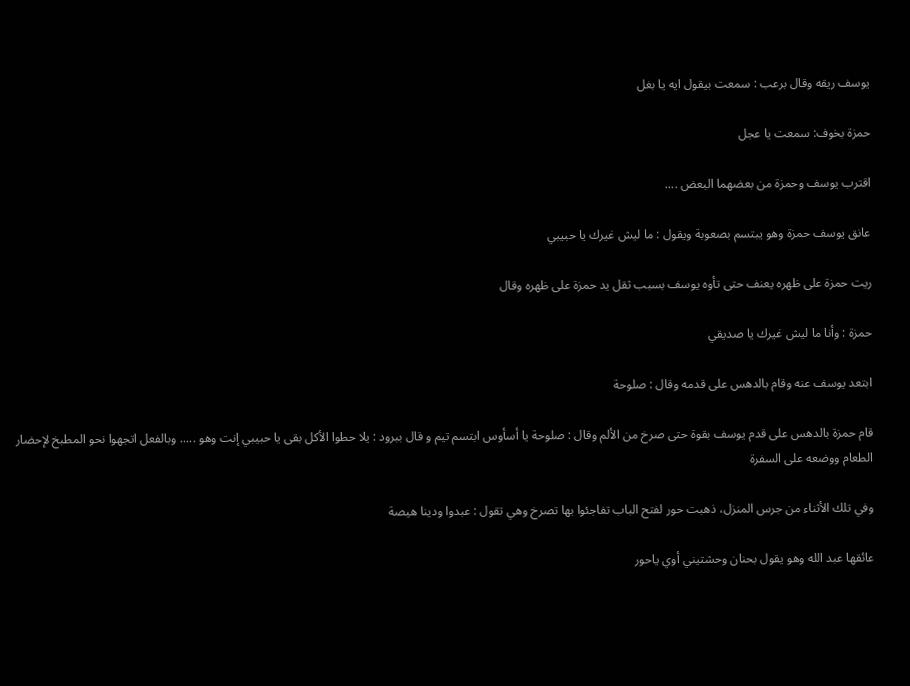يوسف ريقه وقال برعب : سمعت بيقول ايه يا بغل

حمزة بخوف: سمعت يا عجل

اقترب يوسف وحمزة من بعضهما البعض ....

عانق يوسف حمزة وهو يبتسم بصعوبة ويقول : ما ليش غيرك يا حبيبي

ريت حمزة على ظهره يعنف حتى تأوه يوسف بسبب ثقل يد حمزة على ظهره وقال

حمزة : وأنا ما ليش غيرك يا صديقي

ابتعد يوسف عنه وقام بالدهس على قدمه وقال : صلوحة

قام حمزة بالدهس على قدم يوسف بقوة حتى صرخ من الألم وقال : صلوحة يا أسأوس ابتسم تیم و قال ببرود : يلا حطوا الأكل بقى يا حبيبي إنت وهو ..... وبالفعل اتجهوا نحو المطبخ لإحضار الطعام ووضعه على السفرة

وفي تلك الأثناء من جرس المنزل، ذهبت حور لفتح الباب تفاجئوا بها تصرخ وهي تقول : عبدوا ودينا هيصة

عائقها عبد الله وهو يقول بحنان وحشتيني أوي ياحور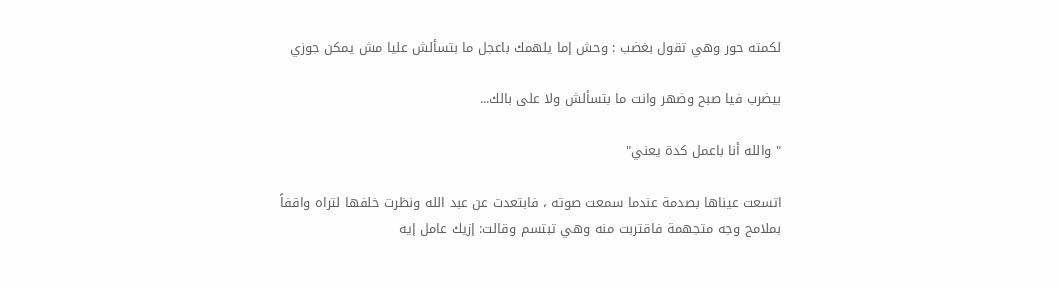لكمته حور وهي تقول بغضب : وحش إما يلهمك باعجل ما بتسألش عليا مش يمكن جوزي

بيضرب فيا صبح وضهر وانت ما بتسألش ولا على بالك...

" والله أنا باعمل كدة يعني"

اتسعت عيناها بصدمة عندما سمعت صوته ، فابتعدت عن عبد الله ونظرت خلفها لتراه واقفاً بملامح وجه متجهمة فاقتربت منه وهي تبتسم وقالت: إزيك عامل إيه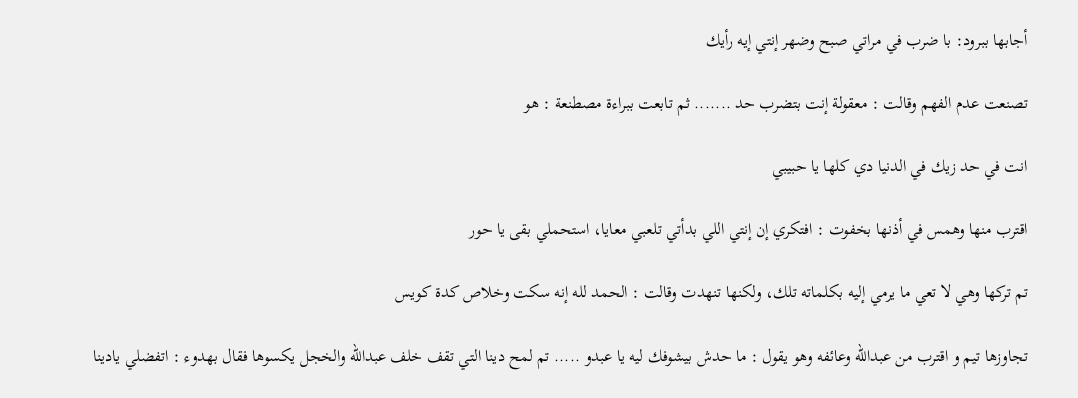أجابها ببرود: با ضرب في مراتي صبح وضهر إنتي إيه رأيك

تصنعت عدم الفهم وقالت : معقولة إنت بتضرب حد ....... ثم تابعت ببراءة مصطنعة : هو

انت في حد زيك في الدنيا دي كلها يا حبيبي

اقترب منها وهمس في أذنها بخفوت : افتكري إن إنتي اللي بدأتي تلعبي معايا، استحملي بقى يا حور

تم تركها وهي لا تعي ما يرمي إليه بكلماته تلك، ولكنها تنهدت وقالت : الحمد لله إنه سكت وخلاص كدة كويس

تجاوزها تیم و اقترب من عبدالله وعائفه وهو يقول : ما حدش بيشوفك ليه يا عبدو ..... تم لمح دينا التي تقف خلف عبدالله والخجل يكسوها فقال بهدوء : اتفضلي يادينا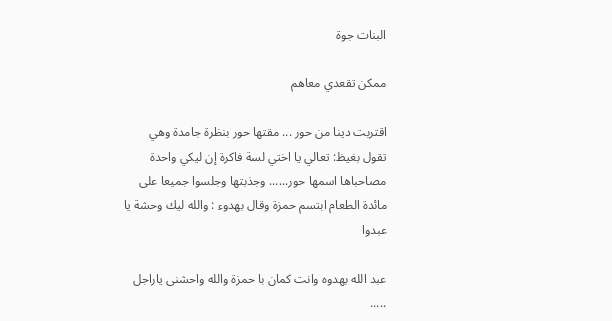البنات جوة

ممكن تقعدي معاهم

اقتربت دينا من حور ... مقتها حور بنظرة جامدة وهي تقول بغيظ: تعالي يا اختي لسة فاكرة إن ليكي واحدة مصاحباها اسمها حور...... وجذبتها وجلسوا جميعا على مائدة الطعام ابتسم حمزة وقال بهدوء : والله ليك وحشة يا عبدوا

عبد الله بهدوه وانت كمان با حمزة والله واحشنى ياراجل .....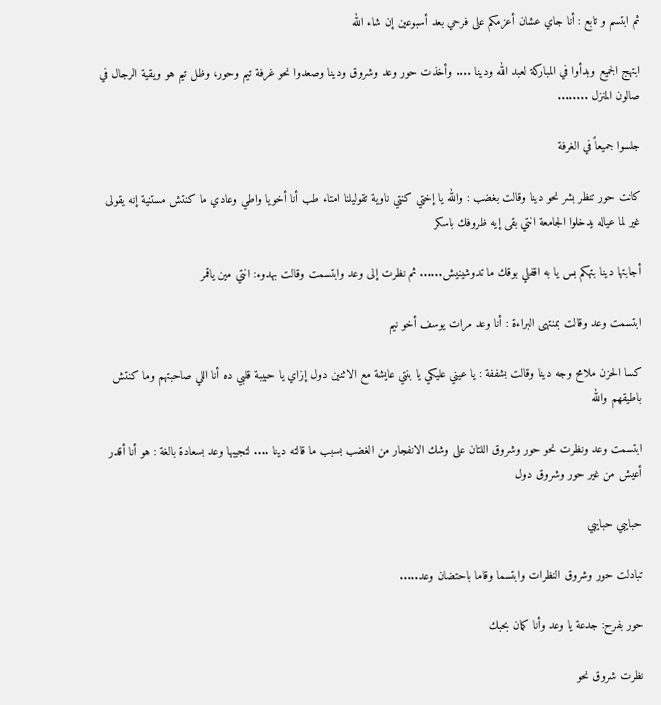ثم ابتسم و تابع : أنا جاي عشان أعزمكم على فرحي بعد أسبوعين إن شاء الله

ابتهج الجميع وبدأوا في المباركة لعبد الله ودينا .... وأخذت حور وعد وشروق ودينا وصعدوا نحو غرفة تيم وحور، وظل تيم هو ويقية الرجال في صالون المنزل ........

جلسوا جميعاً في الغرفة

كانت حور تنظر بشر نحو دينا وقالت بغضب : والله يا إختي كنتي ناوية تقوليلنا امتاء طب أنا أخويا واطي وعادي ما كنتش مستنية إنه يقولى غير لما عياله يدخلوا الجامعة انتي بقى إيه ظروفك باسكر

أجابتها دينا بتهكم بس يا به اقفلي بوقك ما تدوشينيش...... ثم نظرت إلى وعد وابتسمت وقالت بهدوء: انتي مين ياقمر

ابتسمت وعد وقالت بمنتهى البراءة : أنا وعد مرات يوسف أخو نيم

كسا الحزن ملامح وجه دينا وقالت بشففة : يا عيني عليكي يا بنتي عايشة مع الاثنين دول إزاي يا حبيبة قلبي ده أنا اللي صاحبتهم وما كنتش باطيقهم والله

ابتسمت وعد ونظرت نحو حور وشروق اللتان على وشك الانفجار من الغضب بسبب ما قالته دينا .... لتجيبها وعد بسعادة بالغة : هو أنا أقدر أعيش من غير حور وشروق دول

حبايبي حبايبي

تبادلت حور وشروق النظرات وابتسما وقاما باحتضان وعد.....

حور بفرح: جدعة يا وعد وأنا كمان بحبك

نظرت شروق نحو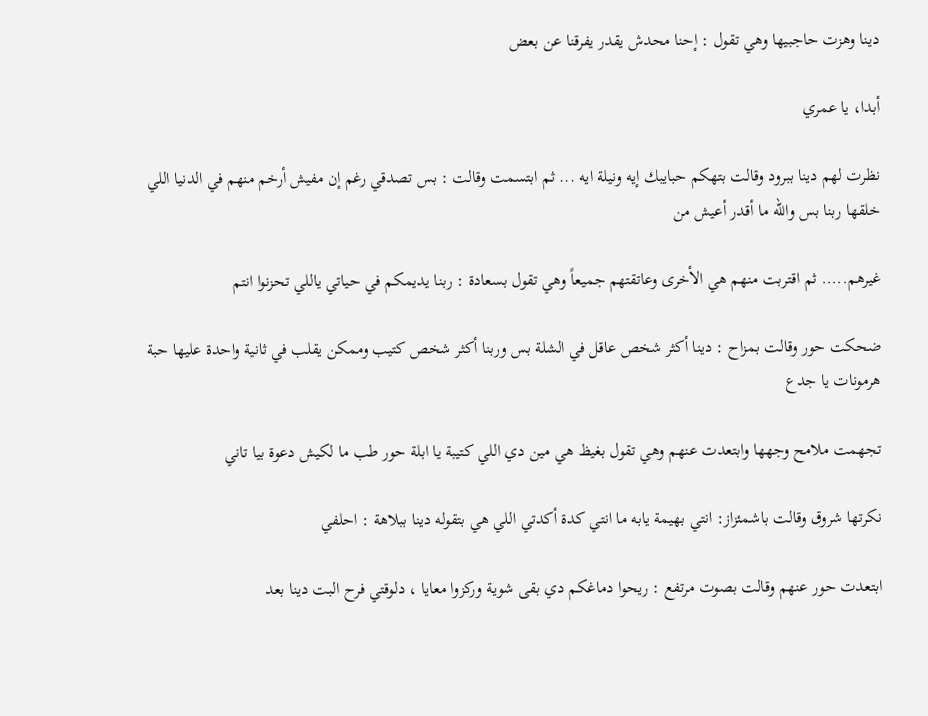دينا وهزت حاجبيها وهي تقول : إحنا محدش يقدر يفرقنا عن بعض

أبدا، يا عمري

نظرت لهم دينا ببرود وقالت بتهكم حبايبك إيه ونيلة ايه ... ثم ابتسمت وقالت : بس تصدقي رغم إن مفيش أرخم منهم في الدنيا اللي خلقها ربنا بس والله ما أقدر أعيش من

غيرهم..... ثم اقتربت منهم هي الأخرى وعاتقتهم جميعاً وهي تقول بسعادة : ربنا يديمكم في حياتي ياللي تحزنوا انتم

ضحكت حور وقالت بمزاح : دينا أكثر شخص عاقل في الشلة بس وربنا أكثر شخص كتيب وممكن يقلب في ثانية واحدة عليها حبة هرمونات يا جدع

تجهمت ملامح وجهها وابتعدت عنهم وهي تقول بغيظ هي مين دي اللي كتيبة يا ابلة حور طب ما لكيش دعوة بيا تاني

نكرتها شروق وقالت باشمئزاز: انتي بهيمة يابه ما انتي كدة أكدتي اللي هي بتقوله دينا ببلاهة : احلفي

ابتعدت حور عنهم وقالت بصوت مرتفع : ريحوا دماغكم دي بقى شوية وركزوا معايا ، دلوقتي فرح البت دينا بعد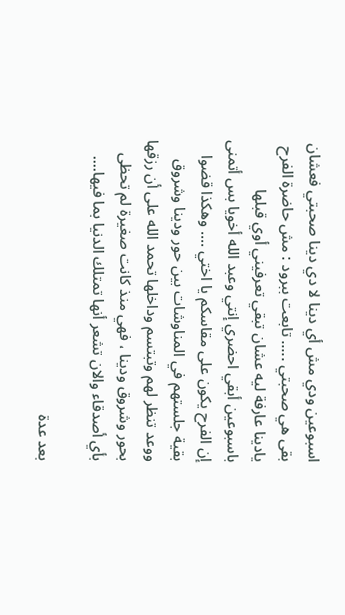اسبوعين ودي مش أي دينا لا دي دينا صحبتي فعشان بقى هي صحبتي ..... تابعت ببرود : مش حاضرة الفرح يادينا عارفة ليه عشان تبقي تعرفيني أوي قبلها باسبوعين أبقي احضري إنتي وعبد الله أخويا بس أتمنى إن الفرح يكون على مقاسكم يا اختي .... وهكذا قضوا بقية جلستهم في المناوشات بين حور ودينا وشروق ووعد تنظر لهم وتبتسم وداخلها تحمد الله على أن رزقها بحور وشروق ودينا ، فهي منذ كانت صغيرة لم تحظى بأي أصدقاء والان تشعر أنها تمتلك الدنيا بما فيها....

بعد عدة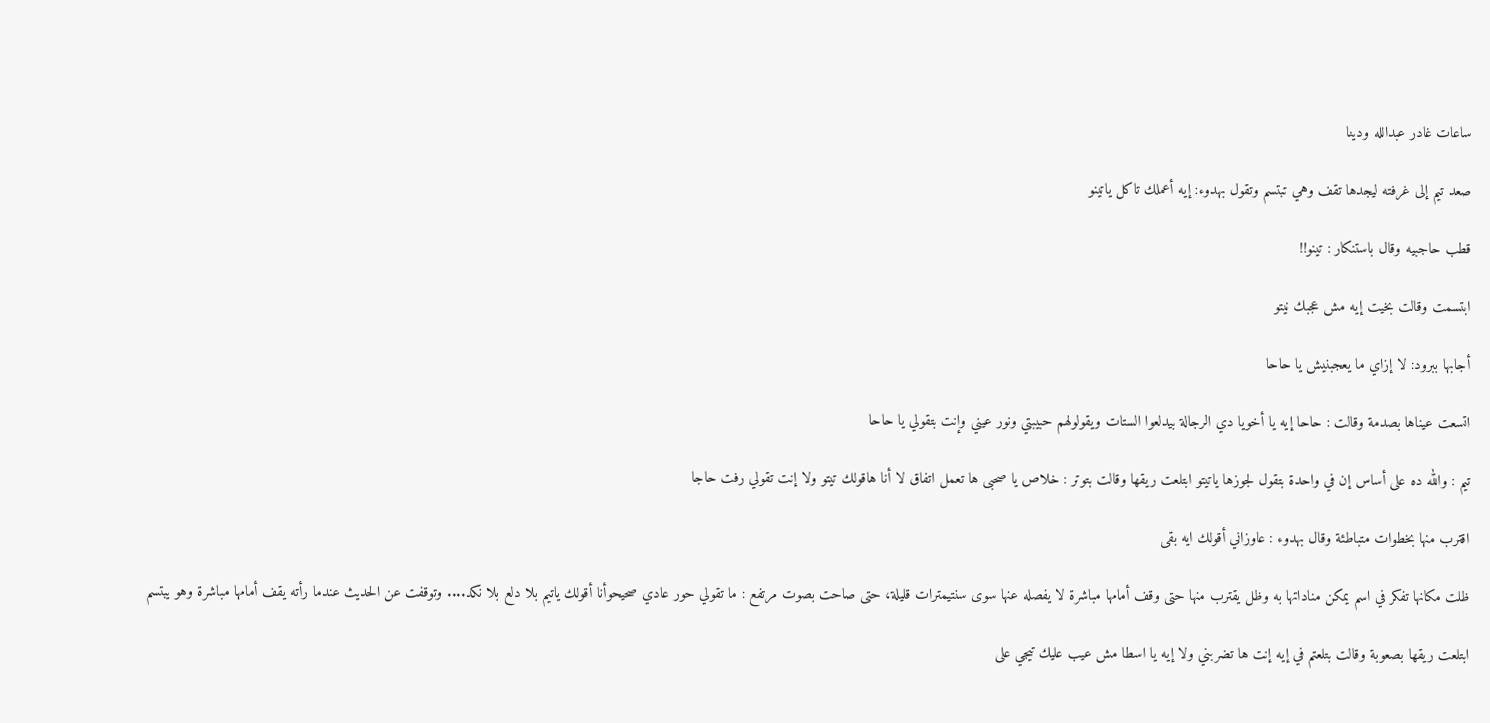ساعات غادر عبدالله ودينا

صعد تيم إلى غرفته ليجدها تقف وهي تبتسم وتقول بهدوء: إيه أعملك تاكل ياتينو

قطب حاجبيه وقال باستنكار : تینو!!

ابتسمت وقالت بخيت إيه مش عجبك نيتو

أجابها ببرود: لا إزاي ما يعجبنيش يا حاحا

اتسعت عيناها بصدمة وقالت : حاحا إيه يا أخويا دي الرجالة بيدلعوا الستات ويقولولهم حبيبتي ونور عيني وإنت بتقولي يا حاحا

تيم : والله ده على أساس إن في واحدة بتقول لجوزها ياتيتو ابتلعت ريقها وقالت بتوتر : خلاص يا صحبى ها تعمل اتفاق لا أنا هاقولك تيتو ولا إنت تقولي رفت حاجا

اقترب منها بخطوات متباطئة وقال بهدوء : عاوزاني أقولك ايه بقى

ظلت مكانها تفكر في اسم يمكن مناداتها به وظل يقترب منها حتى وقف أمامها مباشرة لا يفصله عنها سوى سنتيمترات قليلة، حتى صاحت بصوت مرتفع : ما تقولي حور عادي صحيحوأنا أقولك ياتيم بلا دلع بلا نكد.... وتوقفت عن الحديث عندما رأته يقف أمامها مباشرة وهو يبتسم

ابتلعت ريقها بصعوبة وقالت بتلعتم في إيه إنت ها تضربني ولا إيه يا اسطا مش عيب عليك تيجي على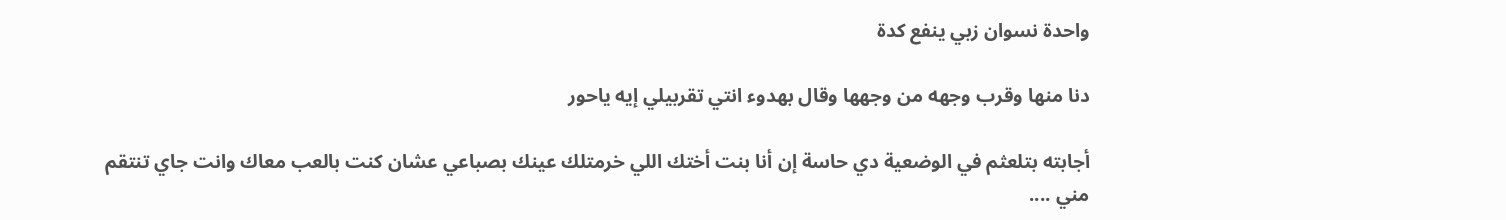واحدة نسوان زبي ينفع كدة

دنا منها وقرب وجهه من وجهها وقال بهدوء انتي تقربيلي إيه ياحور

أجابته بتلعثم في الوضعية دي حاسة إن أنا بنت أختك اللي خرمتلك عينك بصباعي عشان كنت بالعب معاك وانت جاي تنتقم مني ....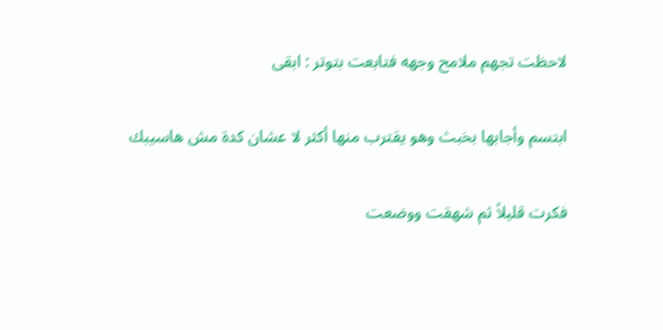لاحظت تجهم ملامح وجهه فتابعت بتوتر : ابقی

ابتسم وأجابها بخبث وهو يقترب منها أكثر لا عشان كدة مش هاسيبك

فكرت قليلاً ثم شهقت ووضعت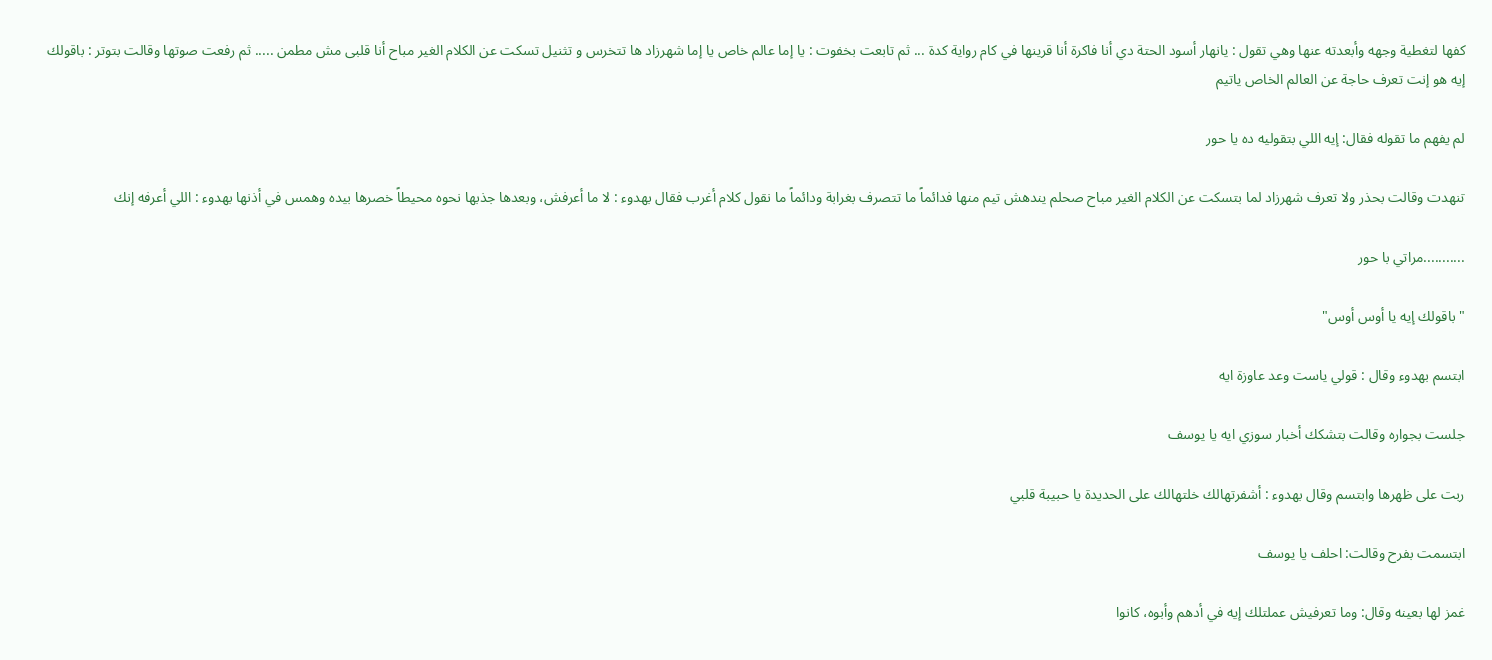كفها لتغطية وجهه وأبعدته عنها وهي تقول : يانهار أسود الحتة دي أنا فاكرة أنا قرينها في كام رواية كدة ... ثم تابعت بخفوت : يا إما عالم خاص يا إما شهرزاد ها تتخرس و تثنيل تسكت عن الكلام الغير مباح أنا قلبى مش مطمن ..... ثم رفعت صوتها وقالت بتوتر : باقولك إيه هو إنت تعرف حاجة عن العالم الخاص ياتيم

لم يفهم ما تقوله فقال: إيه اللي بتقوليه ده يا حور

تنهدت وقالت بحذر ولا تعرف شهرزاد لما بتسكت عن الكلام الغير مباح صحلم يندهش تيم منها فدائماً ما تتصرف بغرابة ودائماً ما نقول كلام أغرب فقال بهدوء : لا ما أعرفش، وبعدها جذبها نحوه محيطاً خصرها بيده وهمس في أذنها بهدوء : اللي أعرفه إنك

...........مراتي با حور

" باقولك إيه يا أوس أوس"

ابتسم بهدوء وقال : قولي ياست وعد عاوزة ايه

جلست بجواره وقالت بتشكك أخبار سوزي ايه يا يوسف

ربت على ظهرها وابتسم وقال بهدوء : أشفرتهالك خلتهالك على الحديدة يا حبيبة قلبي

ابتسمت بفرح وقالت: احلف يا يوسف

غمز لها بعينه وقال: وما تعرفيش عملتلك إيه في أدهم وأبوه، كانوا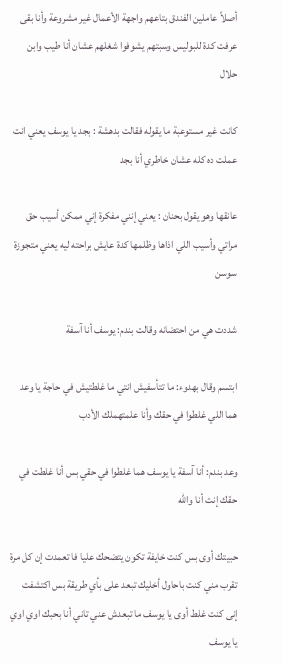أصلاً عاملين الفندق بتاعهم واجهة الأعمال غير مشروعة وأنا بقى عرفت كدة للبوليس وسبتهم يشوفوا شغلهم عشان أنا طيب وابن حلال

كانت غير مستوعبة ما يقوله فقالت بدهشة : بجد يا يوسف يعني انت عملت ده كله عشان خاطري أنا بجد

عانقها وهو يقول بحنان : يعني إنني مفكرة إني ممكن أسيب حق مراتي وأسيب اللي اذاها وظلمها كدة عايش براحته ليه يعني متجوزة سوسن

شددت هي من احتضانه وقالت بندم: يوسف أنا آسفة

ابتسم وقال بهدوء: ما تتأسفيش انتي ما غلطتيش في حاجة يا وعد هما اللي غلطوا في حقك وأنا علمتهملك الأدب

وعد بندم: أنا آسفة يا يوسف هما غلطوا في حقي بس أنا غلطت في حقك إنت أنا والله

حبيتك أوى بس كنت خايفة تكون يتضحك عليا فا تعمدت إن كل مرة تقرب مني كنت باحاول أخليك تبعد على بأي طريقة بس اكتشفت إنى كنت غلط أوى يا يوسف ما تبعدش عني تاني أنا بحبك اوي اوي يا يوسف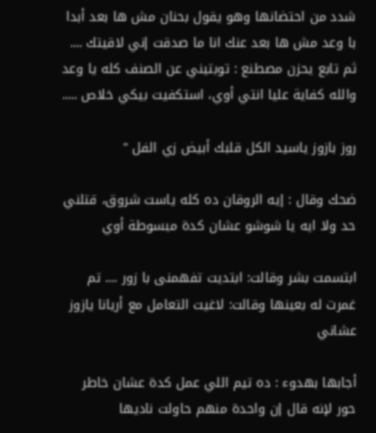شدد من احتضانها وهو يقول بحنان مش ها بعد أبدا با وعد مش ها بعد عنك انا ما صدقت إني لاقيتك .... ثم تابع يحزن مصطنع : توبتيني عن الصنف كله يا وعد والله كفاية عليا انتي أوي، استكفيت بيكي خلاص .....

روز بازوز ياسيد الكل قلبك أبيض زي الفل "

ضحك وقال : إيه الروقان ده کله یاست شروق، قتلني حد ولا ايه يا شوشو عشان كدة مبسوطة أوي

ابتسمت بشر وقالت: ابتدیت تفهمنی با زور .... تم غمرت له بعينها وقالت: لاغيت التعامل مع أريانا يازوز عشاني

أجابها بهدوء : ده تيم اللي عمل كدة عشان خاطر حور لإنه قال إن واحدة منهم حاولت ناديها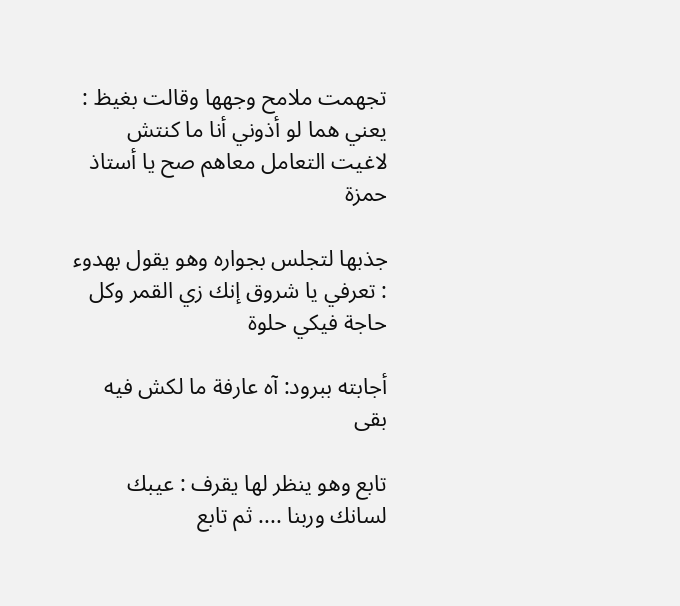تجهمت ملامح وجهها وقالت بغيظ : يعني هما لو أذوني أنا ما كنتش لاغيت التعامل معاهم صح يا أستاذ حمزة

جذبها لتجلس بجواره وهو يقول بهدوء : تعرفي يا شروق إنك زي القمر وكل حاجة فيكي حلوة

أجابته ببرود: آه عارفة ما لكش فيه بقى

تابع وهو ينظر لها يقرف : عيبك لسانك وربنا .... ثم تابع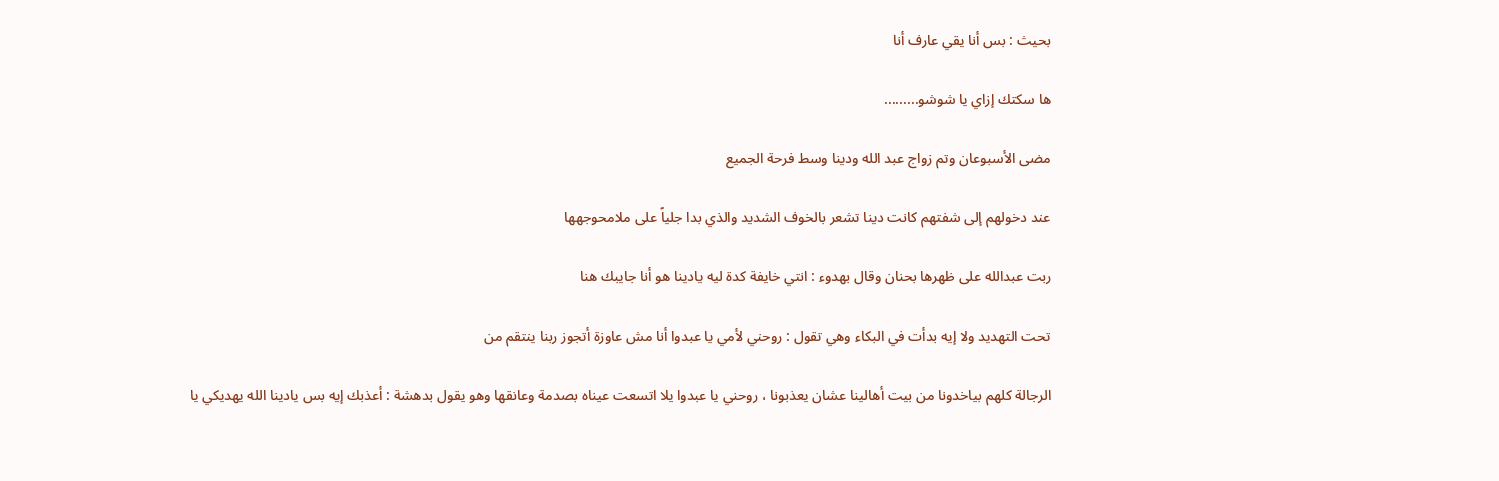بحيث : بس أنا يقي عارف أنا

ها سكتك إزاي يا شوشو.........

مضى الأسبوعان وتم زواج عبد الله ودينا وسط فرحة الجميع

عند دخولهم إلى شفتهم كانت دينا تشعر بالخوف الشديد والذي بدا جلياً على ملامحوجهها

ربت عبدالله على ظهرها بحنان وقال بهدوء : انتي خايفة كدة ليه يادينا هو أنا جايبك هنا

تحت التهديد ولا إيه بدأت في البكاء وهي تقول : روحني لأمي يا عبدوا أنا مش عاوزة أتجوز ربنا ينتقم من

الرجالة كلهم بياخدونا من بيت أهالينا عشان يعذبونا ، روحني يا عبدوا يلا اتسعت عيناه بصدمة وعانقها وهو يقول بدهشة : أعذبك إيه بس يادينا الله يهديكي يا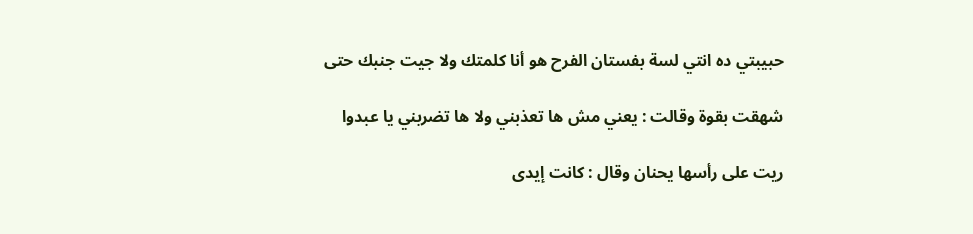حبيبتي ده انتي لسة بفستان الفرح هو أنا كلمتك ولا جيت جنبك حتى

شهقت بقوة وقالت : يعني مش ها تعذبني ولا ها تضربني يا عبدوا

ريت على رأسها يحنان وقال : كانت إيدى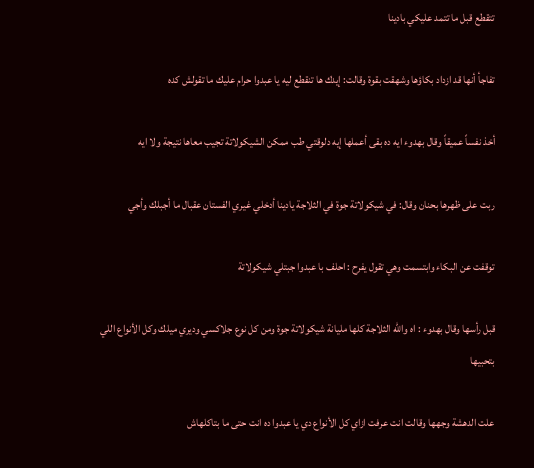تتقطع قبل ما تتمد عليكي بادينا

تفاجأ أنها قد ازداد بكاؤها وشهقت بقوة وقالت: إيدك ها تنقطع ليه يا عبدوا حرام عليك ما تقولش كده

أخذ نفساً عميقاً وقال بهدوء ايه ده بقى أعملها إيه دلوقتي طب ممكن الشيكولاتة تجيب معاها نتيجة ولا ايه

ربت على ظهرها بحنان وقال: في شيكولاتة جوة في الثلاجة يادينا أدخلي غيري الفستان عقبال ما أجبلك وأجي

توقفت عن البكاء وابتسمت وهي تقول يفرح : احلف با عبدوا جبتلي شيكولاتة

قبل رأسها وقال بهدوء : اه والله الثلاجة كلها مليانة شيكولاتة جوة ومن كل نوع جلاكسي وديري ميلك وكل الأنواع اللي بتحبيها

علت الدهشة وجهها وقالت انت عرفت ازاي كل الأنواع دي يا عبدوا ده انت حتى ما بتاكلهاش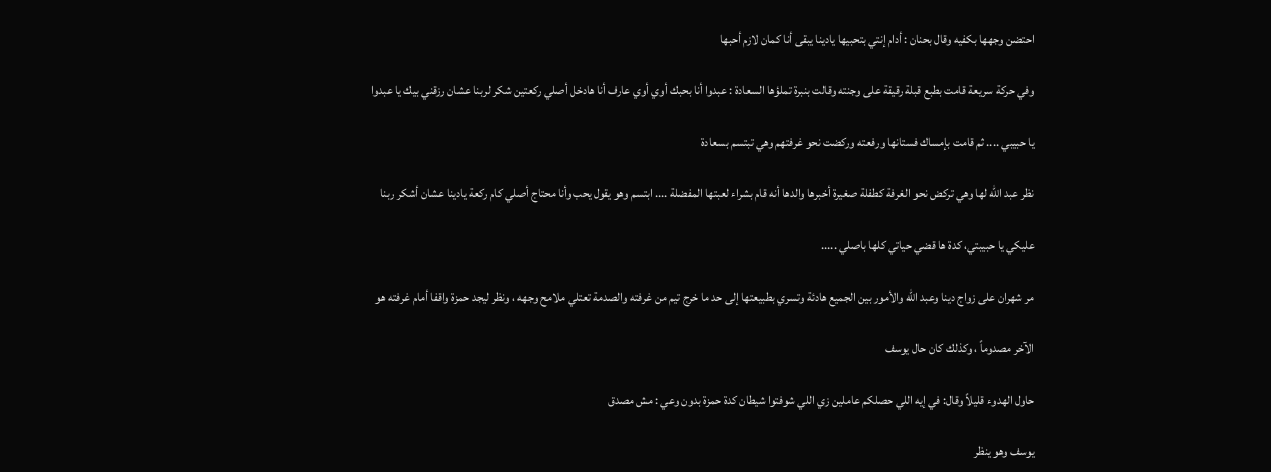احتضن وجهها بكفيه وقال بحنان : أدام إنتي بتحبيها يادينا يبقى أنا كمان لازم أحبها

وفي حركة سريعة قامت بطبع قبلة رقيقة على وجنته وقالت بنبرة تملؤها السعادة : عبدوا أنا بحبك أوي أوي عارف أنا هادخل أصلي ركعتين شكر لربنا عشان رزقني بيك يا عبدوا

يا حبيبي .... ثم قامت بإمساك فستانها ورفعته وركضت نحو غرفتهم وهي تبتسم بسعادة

نظر عبد الله لها وهي تركض نحو الغرفة كطفلة صغيرة أخبرها والدها أنه قام بشراء لعبتها المفضلة .... ابتسم وهو يقول يحب وأنا محتاج أصلي كام ركعة يادينا عشان أشكر ربنا

عليكي يا حبيبتي، كدة ها قضي حياتي كلها باصلي .....

مر شهران على زواج دينا وعبد الله والأمور بين الجميع هادئة وتسري بطبيعتها إلى حد ما خرج تيم من غرفته والصدمة تعتلي ملامح وجهه ، ونظر ليجد حمزة واقفا أمام غرفته هو

الآخر مصدوماً ، وكذلك كان حال يوسف

حاول الهدوء قليلاً وقال: في إيه اللي حصلكم عاملين زي اللي شوفتوا شيطان كدة حمزة بدون وعي : مش مصدق

يوسف وهو ينظر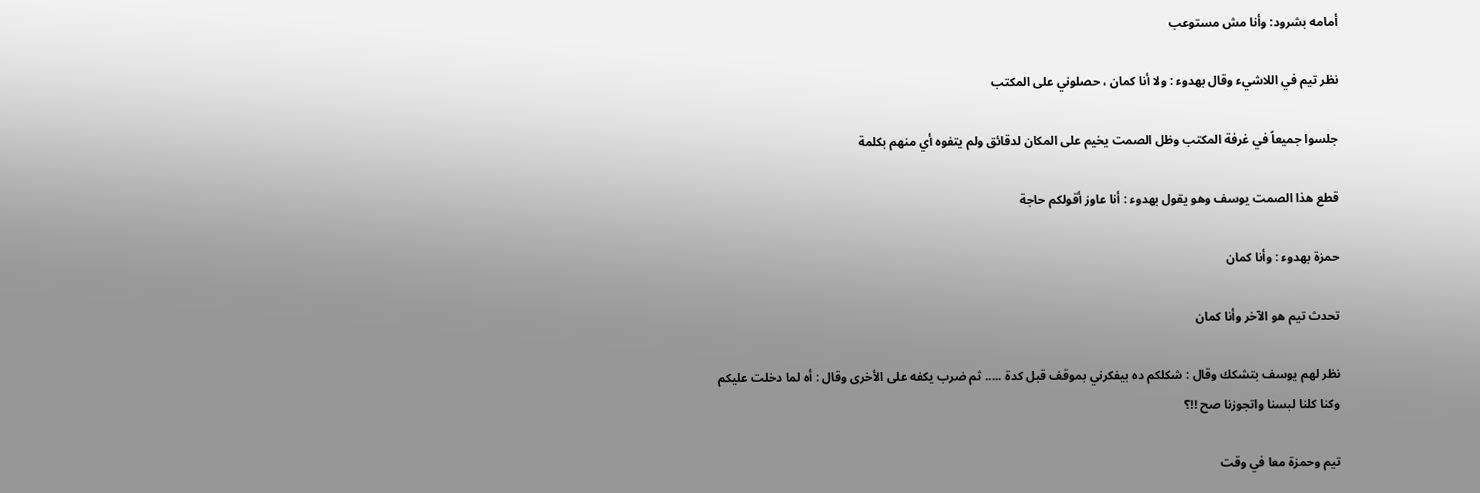أمامه بشرود: وأنا مش مستوعب

نظر تيم في اللاشيء وقال بهدوء : ولا أنا كمان ، حصلوني على المكتب

جلسوا جميعاً في غرفة المكتب وظل الصمت يخيم على المكان لدقائق ولم يتفوه أي منهم بكلمة

قطع هذا الصمت يوسف وهو يقول بهدوء : أنا عاوز أقولكم حاجة

حمزة بهدوء : وأنا كمان

تحدث تيم هو الآخر وأنا كمان

نظر لهم يوسف بتشكك وقال : شكلكم ده بيفكرني بموقف قبل كدة ..... ثم ضرب يكفه على الأخرى وقال : أه لما دخلت عليكم وكنا كلنا لبسنا واتجوزنا صح !!؟

تيم وحمزة معا في وقت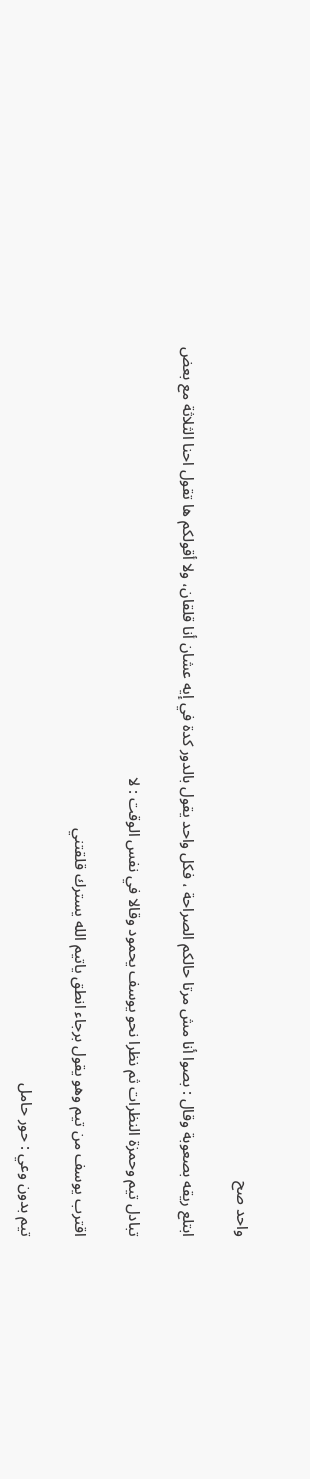واحد صح

ابتلع ريقه بصعوبة وقال : بصوا أنا مش مرتا حالكم الصراحة ، فكل واحد يقول بالدور كدة في إيه عشان أنا قلقان، ولا أقولكم ها تقول احنا الثلاثة مع بعض

تبادل تيم وحمزة النظرات ثم نظرا نحو يوسف يحمود وقالا في نفس الوقت : لا

اقترب يوسف من تيم وهو يقول برجاء انطق ياتيم الله يسترك قلقتني

تیم بدون وعي : حور حامل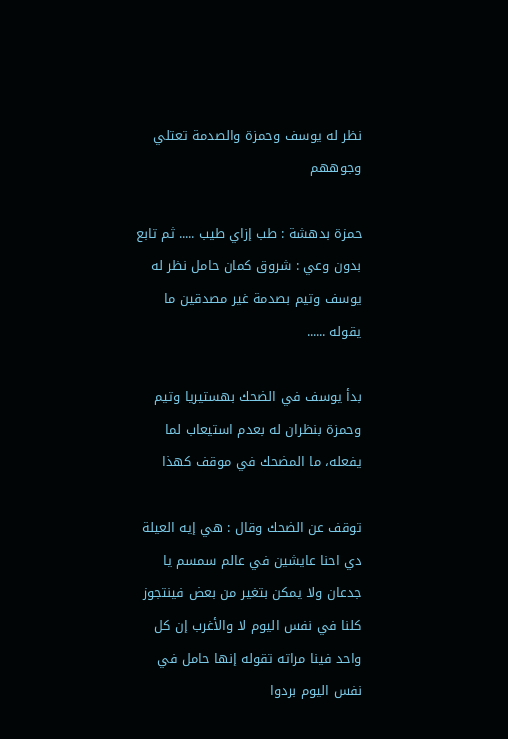نظر له يوسف وحمزة والصدمة تعتلي وجوههم

حمزة بدهشة : طب إزاي طيب ..... ثم تابع بدون وعي : شروق كمان حامل نظر له يوسف وتيم بصدمة غير مصدقين ما يقوله ......

بدأ يوسف في الضحك بهستيريا وتيم وحمزة بنظران له بعدم استيعاب لما يفعله، ما المضحك في موقف كهذا

توقف عن الضحك وقال : هي إيه العيلة دي احنا عايشين في عالم سمسم يا جدعان ولا يمكن بتغير من بعض فينتجوز كلنا في نفس اليوم لا والأغرب إن كل واحد فينا مراته تقوله إنها حامل في نفس اليوم بردوا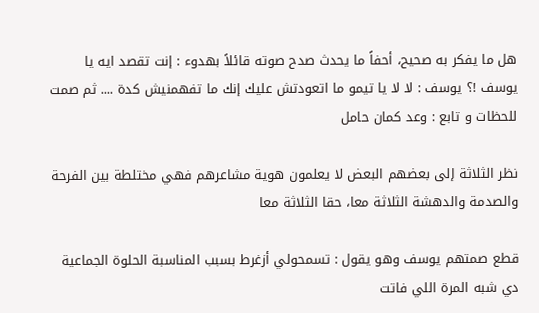هل ما يفكر به صحيح، أحفاً ما يحدث صدح صوته قائلاً بهدوء : إنت تقصد ايه يا يوسف !؟ يوسف : لا لا يا تيمو ما اتعودتش عليك إنك ما تفهمنيش كدة .... ثم صمت للحظات و تابع : وعد كمان حامل

نظر الثلاثة إلى بعضهم البعض لا يعلمون هوية مشاعرهم فهي مختلطة بين الفرحة والصدمة والدهشة الثلاثة معا، حقا الثلاثة معا

قطع صمتهم يوسف وهو يقول : تسمحولي أزغرط بسبب المناسبة الحلوة الجماعية دي شبه المرة اللي فاتت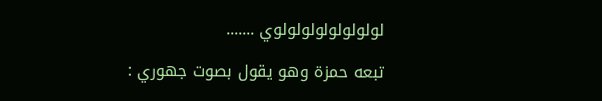لولولولولولولولوي .......

تبعه حمزة وهو يقول بصوت جهوري :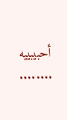أحبيبييه ........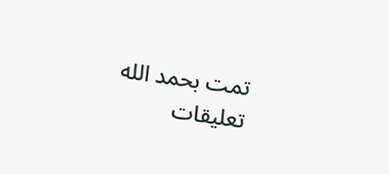تمت بحمد الله
تعليقات